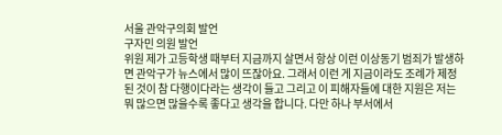서울 관악구의회 발언
구자민 의원 발언
위원 제가 고등학생 때부터 지금까지 살면서 항상 이런 이상동기 범죄가 발생하면 관악구가 뉴스에서 많이 뜨잖아요. 그래서 이런 게 지금이라도 조례가 제정된 것이 참 다행이다라는 생각이 들고 그리고 이 피해자들에 대한 지원은 저는 뭐 많으면 많을수록 좋다고 생각을 합니다. 다만 하나 부서에서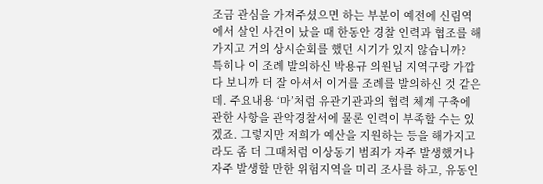조금 관심을 가져주셨으면 하는 부분이 예전에 신림역에서 살인 사건이 났을 때 한동안 경찰 인력과 협조를 해 가지고 거의 상시순회를 했던 시기가 있지 않습니까?
특히나 이 조례 발의하신 박용규 의원님 지역구랑 가깝다 보니까 더 잘 아셔서 이거를 조례를 발의하신 것 같은데. 주요내용 ‘마’처럼 유관기관과의 협력 체계 구축에 관한 사항을 관악경찰서에 물론 인력이 부족할 수는 있겠죠. 그렇지만 저희가 예산을 지원하는 등을 해가지고라도 좀 더 그때처럼 이상동기 범죄가 자주 발생했거나 자주 발생할 만한 위험지역을 미리 조사를 하고, 유동인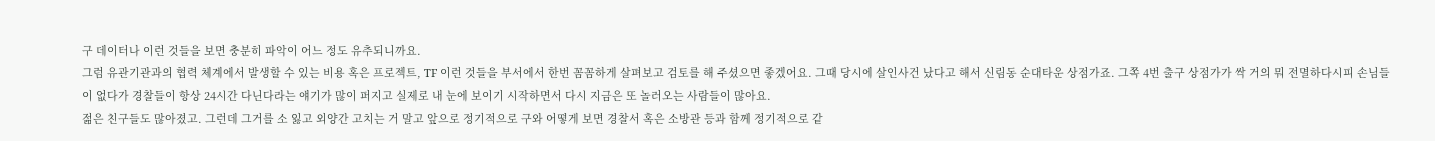구 데이터나 이런 것들을 보면 충분히 파악이 어느 정도 유추되니까요.
그럼 유관기관과의 협력 체계에서 발생할 수 있는 비용 혹은 프로젝트, TF 이런 것들을 부서에서 한번 꼼꼼하게 살펴보고 검토를 해 주셨으면 좋겠어요. 그때 당시에 살인사건 났다고 해서 신림동 순대타운 상점가죠. 그쪽 4번 출구 상점가가 싹 거의 뭐 전멸하다시피 손님들이 없다가 경찰들이 항상 24시간 다닌다라는 얘기가 많이 퍼지고 실제로 내 눈에 보이기 시작하면서 다시 지금은 또 놀러오는 사람들이 많아요.
젊은 친구들도 많아졌고. 그런데 그거를 소 잃고 외양간 고치는 거 말고 앞으로 정기적으로 구와 어떻게 보면 경찰서 혹은 소방관 등과 함께 정기적으로 같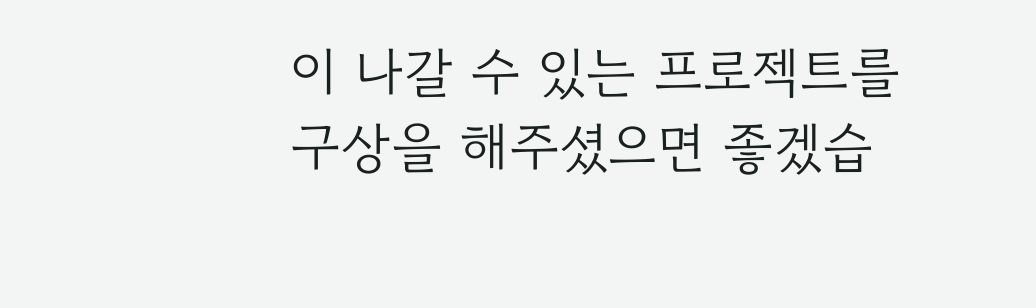이 나갈 수 있는 프로젝트를 구상을 해주셨으면 좋겠습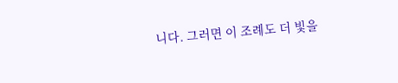니다. 그러면 이 조례도 더 빛을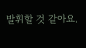발휘할 것 같아요.